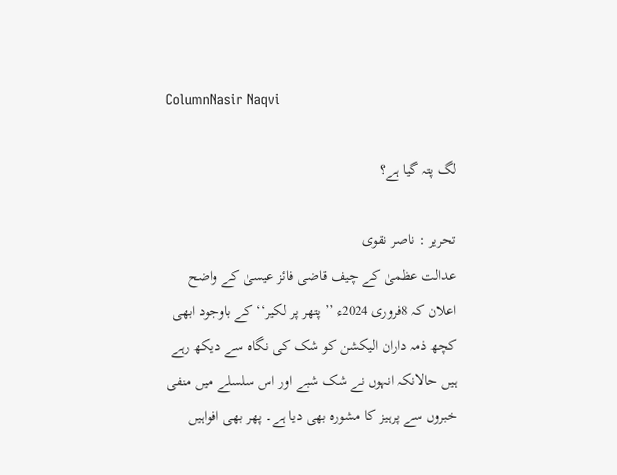ColumnNasir Naqvi

لگ پتہ گیا ہے؟

تحریر : ناصر نقوی
عدالت عظمیٰ کے چیف قاضی فائز عیسیٰ کے واضح اعلان کہ 8فروری 2024ء ’’ پتھر پر لکیر‘‘ کے باوجود ابھی کچھ ذمہ داران الیکشن کو شک کی نگاہ سے دیکھ رہے ہیں حالانکہ انہوں نے شک شبے اور اس سلسلے میں منفی خبروں سے پرہیز کا مشورہ بھی دیا ہے۔ پھر بھی افواہیں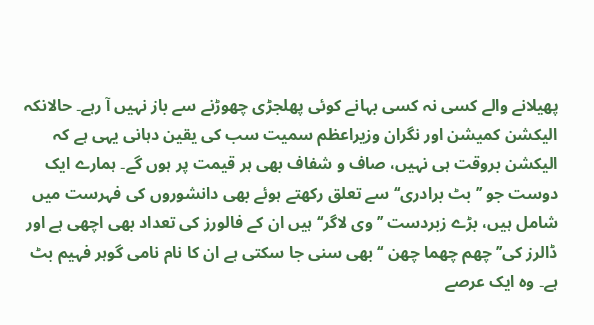پھیلانے والے کسی نہ کسی بہانے کوئی پھلجڑی چھوڑنے سے باز نہیں آ رہے۔ حالانکہ الیکشن کمیشن اور نگران وزیراعظم سمیت سب کی یقین دہانی یہی ہے کہ الیکشن بروقت ہی نہیں، صاف و شفاف بھی ہر قیمت پر ہوں گے۔ ہمارے ایک دوست جو ’’ بٹ برادری‘‘ سے تعلق رکھتے ہوئے بھی دانشوروں کی فہرست میں شامل ہیں، بڑے زبردست ’’ وی لاگر‘‘ ہیں ان کے فالورز کی تعداد بھی اچھی ہے اور ڈالرز کی’’ چھم چھما چھن ‘‘ بھی سنی جا سکتی ہے ان کا نام نامی گوہر فہیم بٹ ہے۔ وہ ایک عرصے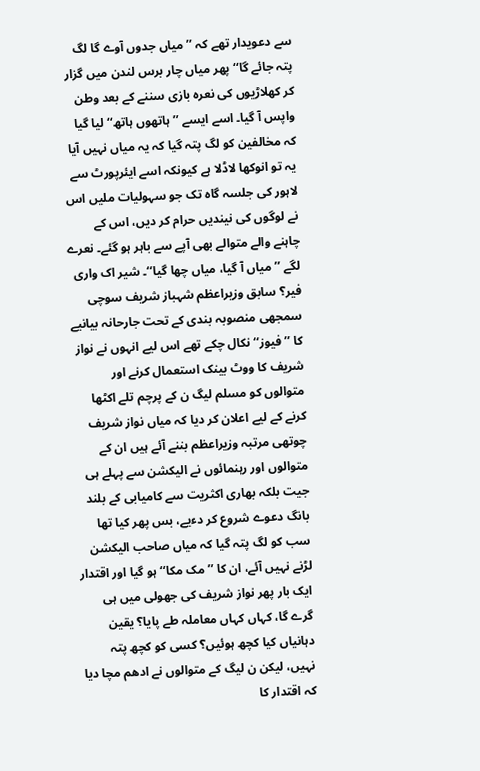سے دعویدار تھے کہ ’’ میاں جدوں آوے گا لگ پتہ جائے گا‘‘ پھر میاں چار برس لندن میں گزار کر کھلاڑیوں کی نعرہ بازی سننے کے بعد وطن واپس آ گیا۔ اسے ایسے ’’ ہاتھوں ہاتھ‘‘ لیا گیا کہ مخالفین کو لگ پتہ گیا کہ یہ میاں نہیں آیا یہ تو انوکھا لاڈلا ہے کیونکہ اسے ایئرپورٹ سے لاہور کی جلسہ گاہ تک جو سہولیات ملیں اس نے لوگوں کی نیندیں حرام کر دیں، اس کے چاہنے والے متوالے بھی آپے سے باہر ہو گئے۔ نعرے لگے ’’ میاں آ گیا، میاں چھا گیا‘‘۔ شیر اک واری فیر؟ سابق وزیراعظم شہباز شریف سوچی سمجھی منصوبہ بندی کے تحت جارحانہ بیانیے کا ’’ فیوز‘‘ نکال چکے تھے اس لیے انہوں نے نواز شریف کا ووٹ بینک استعمال کرنے اور متوالوں کو مسلم لیگ ن کے پرچم تلے اکٹھا کرنے کے لیے اعلان کر دیا کہ میاں نواز شریف چوتھی مرتبہ وزیراعظم بننے آئے ہیں ان کے متوالوں اور رہنمائوں نے الیکشن سے پہلے ہی جیت بلکہ بھاری اکثریت سے کامیابی کے بلند بانگ دعوے شروع کر دءیے، بس پھر کیا تھا سب کو لگ پتہ گیا کہ میاں صاحب الیکشن لڑنے نہیں آئے، ان کا ’’ مک مکا‘‘ ہو گیا اور اقتدار ایک بار پھر نواز شریف کی جھولی میں ہی گرے گا، کہاں کہاں معاملہ طے پایا؟ یقین دہانیاں کیا کچھ ہوئیں؟ کسی کو کچھ پتہ نہیں، لیکن ن لیگ کے متوالوں نے ادھم مچا دیا کہ اقتدار کا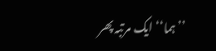’’ہما‘‘ ایک مرتبہ پھر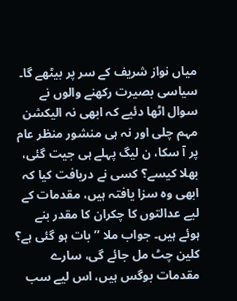میاں نواز شریف کے سر پر بیٹھے گا۔ سیاسی بصیرت رکھنے والوں نے سوال اٹھا دئیے کہ ابھی نہ الیکشن مہم چلی اور نہ ہی منشور منظر عام پر آ سکا، ن لیگ پہلے ہی جیت گئی، بھلا کیسے؟ کسی نے دریافت کیا کہ ابھی وہ سزا یافتہ ہیں، مقدمات کے لیے عدالتوں کا چکران کا مقدر بنے ہوئے ہیں۔ جواب ملا ’’ بات ہو گئی ہے؟ کلین چٹ مل جائے گی، سارے مقدمات بوگس ہیں، اس لیے سب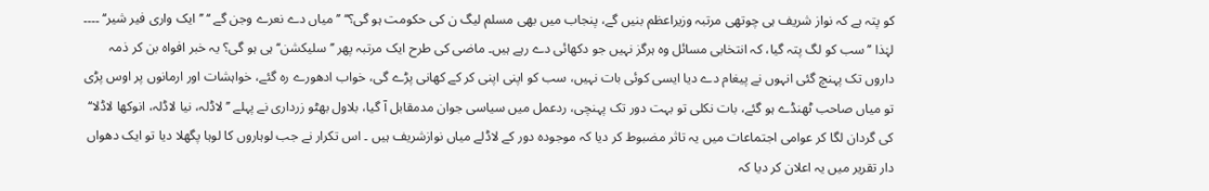کو پتہ ہے کہ نواز شریف ہی چوتھی مرتبہ وزیراعظم بنیں گے، پنجاب میں بھی مسلم لیگ ن کی حکومت ہو گی؟‘‘ ’’ میاں دے نعرے وجن گے ‘‘ ’’ ایک واری فیر شیر‘‘ ۔۔۔۔ لہٰذا ’’ سب کو لگ پتہ گیا، کہ انتخابی مسائل وہ ہرگز نہیں جو دکھائی دے رہے ہیں۔ ماضی کی طرح ایک مرتبہ پھر ’’ سلیکشن‘‘ ہی ہو گی؟ یہ خبر افواہ بن کر ذمہ داروں تک پہنچ گئی انہوں نے پیغام دے دیا ایسی کوئی بات نہیں، سب کو اپنی اپنی کر کے کھانی پڑے گی، خواب ادھورے رہ گئے، خواہشات اور ارمانوں پر اوس پڑی تو میاں صاحب ٹھنڈے ہو گئے، بات نکلی تو بہت دور تک پہنچی، ردعمل میں سیاسی جوان مدمقابل آ گیا، بلاول بھٹو زرداری نے پہلے ’’ لاڈلہ، نیا لاڈلہ، انوکھا لاڈلا‘‘ کی گردان لگا کر عوامی اجتماعات میں یہ تاثر مضبوط کر دیا کہ موجودہ دور کے لاڈلے میاں نوازشریف ہیں ۔ اس تکرار نے جب لوہاروں کا لوہا پگھلا دیا تو ایک دھواں دار تقریر میں یہ اعلان کر دیا کہ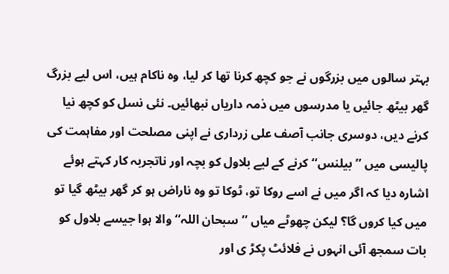بہتر سالوں میں بزرگوں نے جو کچھ کرنا تھا کر لیا، وہ ناکام ہیں، اس لیے بزرگ گھر بیٹھ جائیں یا مدرسوں میں ذمہ داریاں نبھائیں۔ نئی نسل کو کچھ نیا کرنے دیں، دوسری جانب آصف علی زرداری نے اپنی مصلحت اور مفاہمت کی پالیسی میں ’’ بیلنس‘‘ کرنے کے لیے بلاول کو بچہ اور ناتجربہ کار کہتے ہوئے اشارہ دیا کہ اگر میں نے اسے روکا تو، ٹوکا تو وہ ناراض ہو کر گھر بیٹھ گیا تو میں کیا کروں گا؟ لیکن چھوٹے میاں ’’ سبحان اللہ‘‘ والا ہوا جیسے بلاول کو بات سمجھ آئی انہوں نے فلائٹ پکڑ ی اور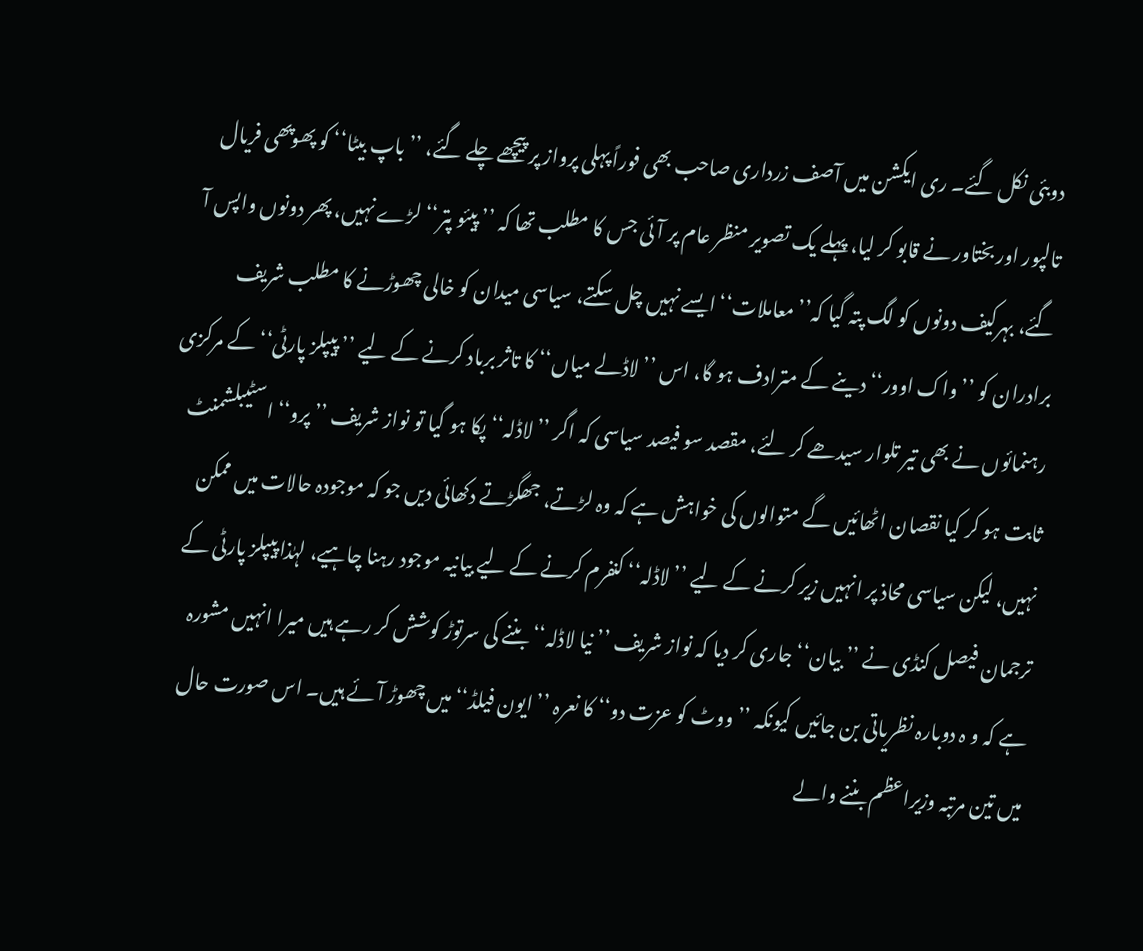دوبئی نکل گئے۔ ری ایکشن میں آصف زرداری صاحب بھی فوراً پہلی پرواز پر پیچھے چلے گئے، ’’ باپ بیٹا‘‘ کو پھوپھی فریال تالپور اور بختاور نے قابو کر لیا، پہلے یک تصویر منظر عام پر آئی جس کا مطلب تھا کہ ’’ پیئو پتر‘‘ لڑے نہیں، پھر دونوں واپس آ گئے، بہرکیف دونوں کو لگ پتہ گیا کہ’’ معاملات‘‘ ایسے نہیں چل سکتے، سیاسی میدان کو خالی چھوڑنے کا مطلب شریف برادران کو ’’ واک اوور‘‘ دینے کے مترادف ہو گا، اس ’’ لاڈلے میاں‘‘ کا تاثر برباد کرنے کے لیے ’’ پیپلز پارٹی‘‘ کے مرکزی رہنمائوں نے بھی تیر تلوار سیدھے کر لئے، مقصد سو فیصد سیاسی کہ اگر ’’ لاڈلہ‘‘ پکا ہو گیا تو نواز شریف ’’ پرو‘‘ اسٹیبلشمنٹ ثابت ہو کر کیا نقصان اٹھائیں گے متوالوں کی خواہش ہے کہ وہ لڑتے، جھگڑتے دکھائی دیں جو کہ موجودہ حالات میں ممکن نہیں، لیکن سیاسی محاذ پر انہیں زیر کرنے کے لیے ’’ لاڈلہ‘‘ کنفرم کرنے کے لیے بیانیہ موجود رہنا چاہیے، لہٰذا پیپلز پارٹی کے ترجمان فیصل کنڈی نے ’’ بیان‘‘ جاری کر دیا کہ نواز شریف ’’ نیا لاڈلہ‘‘ بننے کی سرتوڑ کوشش کر رہے ہیں میرا انہیں مشورہ ہے کہ و ہ دوبارہ نظریاتی بن جائیں کیونکہ ’’ ووٹ کو عزت دو‘‘ کا نعرہ ’’ ایون فیلڈ‘‘ میں چھوڑ آئے ہیں۔ اس صورت حال میں تین مرتبہ وزیراعظم بننے والے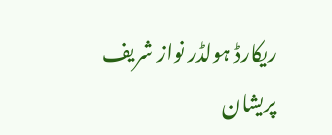ریکارڈ ہولڈر نواز شریف پریشان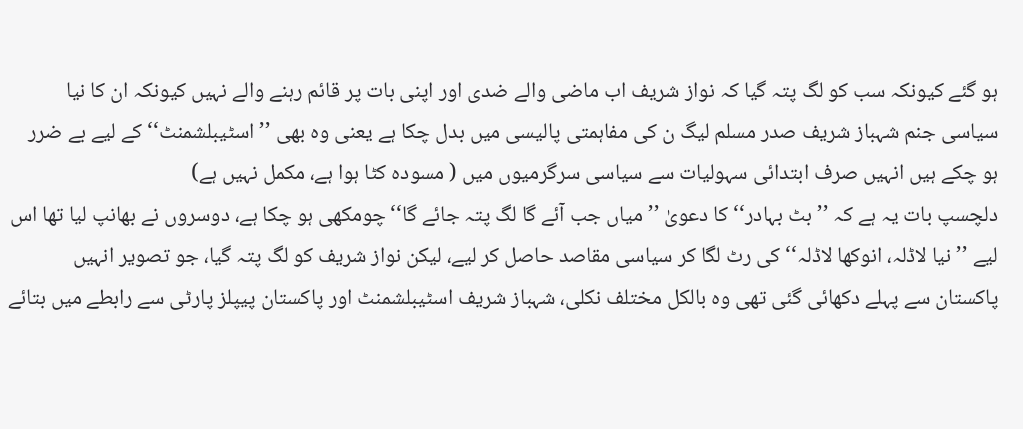ہو گئے کیونکہ سب کو لگ پتہ گیا کہ نواز شریف اب ماضی والے ضدی اور اپنی بات پر قائم رہنے والے نہیں کیونکہ ان کا نیا سیاسی جنم شہباز شریف صدر مسلم لیگ ن کی مفاہمتی پالیسی میں بدل چکا ہے یعنی وہ بھی ’’ اسٹیبلشمنٹ‘‘ کے لیے بے ضرر ہو چکے ہیں انہیں صرف ابتدائی سہولیات سے سیاسی سرگرمیوں میں ( مسودہ کٹا ہوا ہے، مکمل نہیں ہے)
دلچسپ بات یہ ہے کہ ’’ بٹ بہادر‘‘ کا دعویٰ ’’ میاں جب آئے گا لگ پتہ جائے گا‘‘چومکھی ہو چکا ہے، دوسروں نے بھانپ لیا تھا اس لیے ’’ نیا لاڈلہ، انوکھا لاڈلہ‘‘ کی رٹ لگا کر سیاسی مقاصد حاصل کر لیے، لیکن نواز شریف کو لگ پتہ گیا، جو تصویر انہیں پاکستان سے پہلے دکھائی گئی تھی وہ بالکل مختلف نکلی، شہباز شریف اسٹیبلشمنٹ اور پاکستان پیپلز پارٹی سے رابطے میں بتائے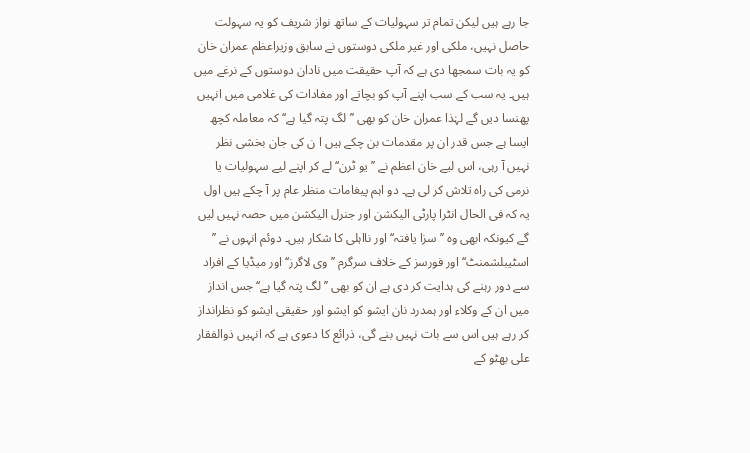جا رہے ہیں لیکن تمام تر سہولیات کے ساتھ نواز شریف کو یہ سہولت حاصل نہیں، ملکی اور غیر ملکی دوستوں نے سابق وزیراعظم عمران خان کو یہ بات سمجھا دی ہے کہ آپ حقیقت میں نادان دوستوں کے نرغے میں ہیں۔ یہ سب کے سب اپنے آپ کو بچاتے اور مفادات کی غلامی میں انہیں پھنسا دیں گے لہٰذا عمران خان کو بھی ’’ لگ پتہ گیا ہے‘‘ کہ معاملہ کچھ ایسا ہے جس قدر ان پر مقدمات بن چکے ہیں ا ن کی جان بخشی نظر نہیں آ رہی، اس لیے خان اعظم نے ’’ یو ٹرن‘‘ لے کر اپنے لیے سہولیات یا نرمی کی راہ تلاش کر لی ہے۔ دو اہم پیغامات منظر عام پر آ چکے ہیں اول یہ کہ فی الحال انٹرا پارٹی الیکشن اور جنرل الیکشن میں حصہ نہیں لیں گے کیونکہ ابھی وہ ’’ سزا یافتہ‘‘ اور نااہلی کا شکار ہیں۔ دوئم انہوں نے ’’ اسٹیبلشمنٹ‘‘ اور فورسز کے خلاف سرگرم ’’ وی لاگرز‘‘ اور میڈیا کے افراد سے دور رہنے کی ہدایت کر دی ہے ان کو بھی ’’ لگ پتہ گیا ہے‘‘ جس انداز میں ان کے وکلاء اور ہمدرد نان ایشو کو ایشو اور حقیقی ایشو کو نظرانداز کر رہے ہیں اس سے بات نہیں بنے گی، ذرائع کا دعوی ہے کہ انہیں ذوالفقار علی بھٹو کے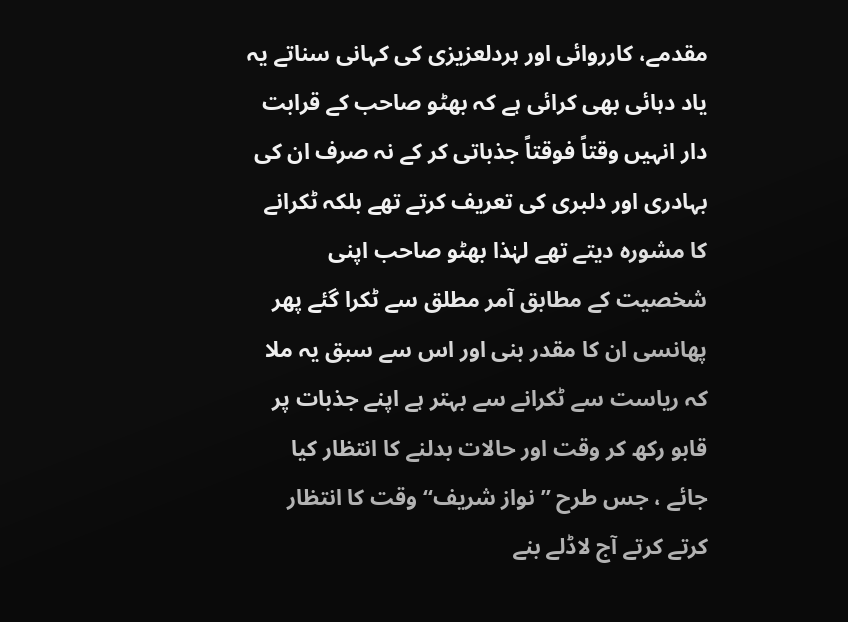مقدمے، کارروائی اور ہردلعزیزی کی کہانی سناتے یہ یاد دہائی بھی کرائی ہے کہ بھٹو صاحب کے قرابت دار انہیں وقتاً فوقتاً جذباتی کر کے نہ صرف ان کی بہادری اور دلبری کی تعریف کرتے تھے بلکہ ٹکرانے کا مشورہ دیتے تھے لہٰذا بھٹو صاحب اپنی شخصیت کے مطابق آمر مطلق سے ٹکرا گئے پھر پھانسی ان کا مقدر بنی اور اس سے سبق یہ ملا کہ ریاست سے ٹکرانے سے بہتر ہے اپنے جذبات پر قابو رکھ کر وقت اور حالات بدلنے کا انتظار کیا جائے ، جس طرح ’’ نواز شریف‘‘ وقت کا انتظار کرتے کرتے آج لاڈلے بنے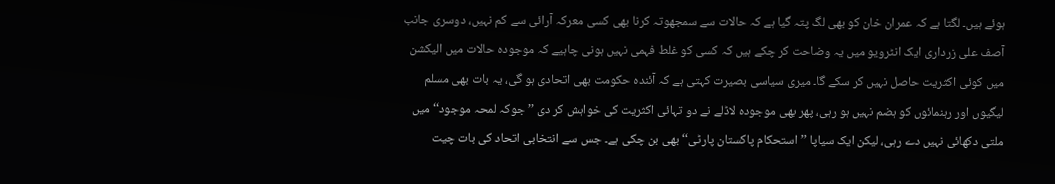ہوئے ہیں۔ لگتا ہے کہ عمران خان کو بھی لگ پتہ گیا ہے کہ حالات سے سمجھوتہ کرنا بھی کسی معرکہ آرائی سے کم نہیں، دوسری جانب آصف علی زرداری ایک انٹرویو میں یہ وضاحت کر چکے ہیں کہ کسی کو غلط فہمی نہیں ہونی چاہیے کہ موجودہ حالات میں الیکشن میں کوئی اکثریت حاصل نہیں کر سکے گا۔ میری سیاسی بصیرت کہتی ہے کہ آئندہ حکومت بھی اتحادی ہو گی، یہ بات بھی مسلم لیگیوں اور رہنمائوں کو ہضم نہیں ہو رہی، پھر بھی موجودہ لاڈلے نے دو تہائی اکثریت کی خواہش کر دی ’’ جوکہ لمحہ موجود‘‘ میں ملتی دکھائی نہیں دے رہی، لیکن ایک سیاپا ’’ استحکام پاکستان پارٹی‘‘ بھی بن چکی ہے۔ جس سے انتخابی اتحاد کی بات چیت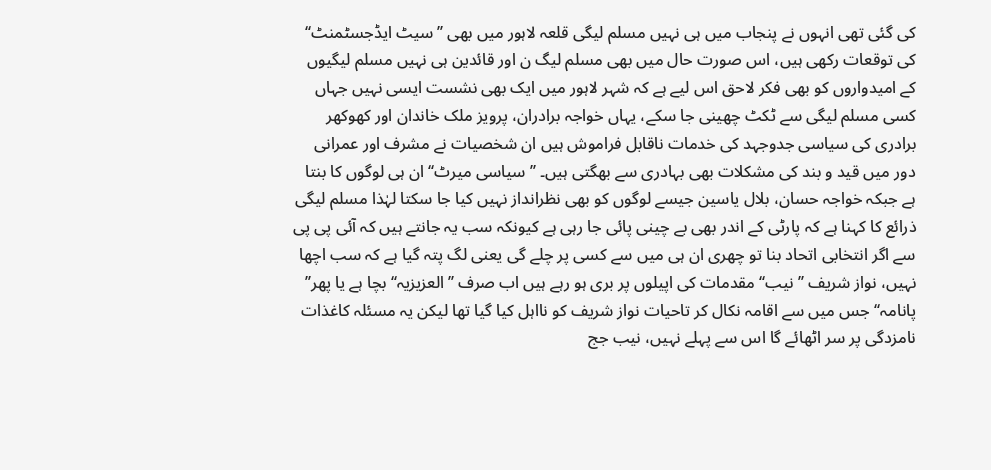کی گئی تھی انہوں نے پنجاب میں ہی نہیں مسلم لیگی قلعہ لاہور میں بھی ’’ سیٹ ایڈجسٹمنٹ‘‘ کی توقعات رکھی ہیں، اس صورت حال میں بھی مسلم لیگ ن اور قائدین ہی نہیں مسلم لیگیوں کے امیدواروں کو بھی فکر لاحق اس لیے ہے کہ شہر لاہور میں ایک بھی نشست ایسی نہیں جہاں کسی مسلم لیگی سے ٹکٹ چھینی جا سکے، یہاں خواجہ برادران، پرویز ملک خاندان اور کھوکھر برادری کی سیاسی جدوجہد کی خدمات ناقابل فراموش ہیں ان شخصیات نے مشرف اور عمرانی دور میں قید و بند کی مشکلات بھی بہادری سے بھگتی ہیں۔ ’’ سیاسی میرٹ‘‘ ان ہی لوگوں کا بنتا ہے جبکہ خواجہ حسان، بلال یاسین جیسے لوگوں کو بھی نظرانداز نہیں کیا جا سکتا لہٰذا مسلم لیگی ذرائع کا کہنا ہے کہ پارٹی کے اندر بھی بے چینی پائی جا رہی ہے کیونکہ سب یہ جانتے ہیں کہ آئی پی پی سے اگر انتخابی اتحاد بنا تو چھری ان ہی میں سے کسی پر چلے گی یعنی لگ پتہ گیا ہے کہ سب اچھا نہیں، نواز شریف ’’ نیب‘‘ مقدمات کی اپیلوں پر بری ہو رہے ہیں اب صرف ’’ العزیزیہ‘‘ بچا ہے یا پھر’’ پانامہ‘‘ جس میں سے اقامہ نکال کر تاحیات نواز شریف کو نااہل کیا گیا تھا لیکن یہ مسئلہ کاغذات نامزدگی پر سر اٹھائے گا اس سے پہلے نہیں، نیب جج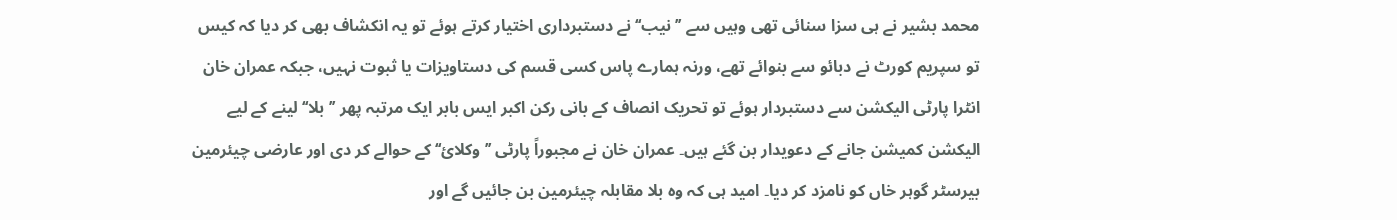محمد بشیر نے ہی سزا سنائی تھی وہیں سے ’’ نیب‘‘ نے دستبرداری اختیار کرتے ہوئے تو یہ انکشاف بھی کر دیا کہ کیس تو سپریم کورٹ نے دبائو سے بنوائے تھے، ورنہ ہمارے پاس کسی قسم کی دستاویزات یا ثبوت نہیں، جبکہ عمران خان انٹرا پارٹی الیکشن سے دستبردار ہوئے تو تحریک انصاف کے بانی رکن اکبر ایس بابر ایک مرتبہ پھر ’’بلا‘‘ لینے کے لیے الیکشن کمیشن جانے کے دعویدار بن گئے ہیں۔ عمران خان نے مجبوراً پارٹی ’’ وکلائ‘‘ کے حوالے کر دی اور عارضی چیئرمین بیرسٹر گوہر خاں کو نامزد کر دیا۔ امید ہی کہ وہ بلا مقابلہ چیئرمین بن جائیں گے اور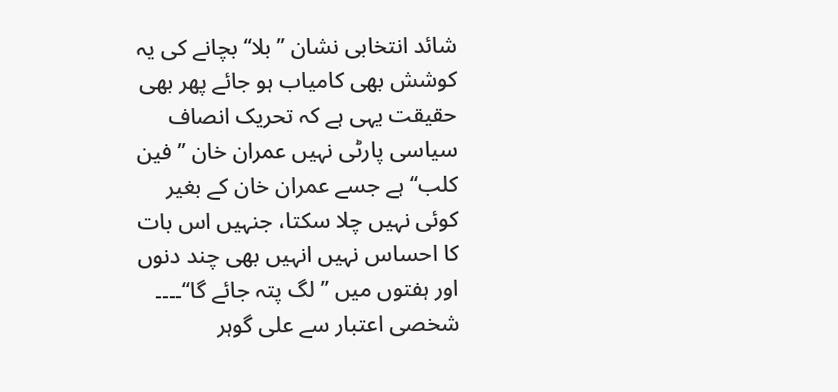شائد انتخابی نشان ’’ بلا‘‘ بچانے کی یہ کوشش بھی کامیاب ہو جائے پھر بھی حقیقت یہی ہے کہ تحریک انصاف سیاسی پارٹی نہیں عمران خان ’’ فین کلب‘‘ ہے جسے عمران خان کے بغیر کوئی نہیں چلا سکتا، جنہیں اس بات کا احساس نہیں انہیں بھی چند دنوں اور ہفتوں میں ’’ لگ پتہ جائے گا‘‘۔۔۔۔ شخصی اعتبار سے علی گوہر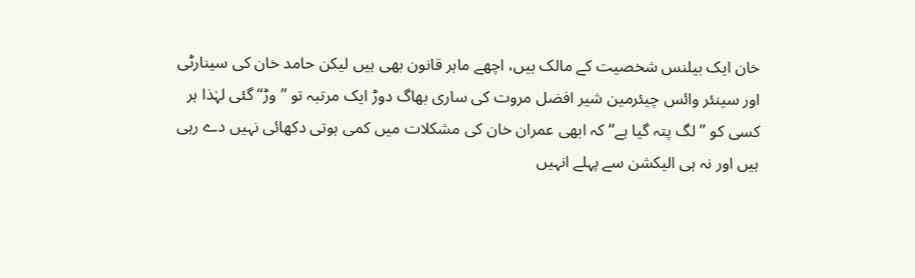خان ایک بیلنس شخصیت کے مالک ہیں، اچھے ماہر قانون بھی ہیں لیکن حامد خان کی سینارٹی اور سینئر وائس چیئرمین شیر افضل مروت کی ساری بھاگ دوڑ ایک مرتبہ تو ’’ وڑ‘‘ گئی لہٰذا ہر کسی کو ’’ لگ پتہ گیا ہے‘‘ کہ ابھی عمران خان کی مشکلات میں کمی ہوتی دکھائی نہیں دے رہی ہیں اور نہ ہی الیکشن سے پہلے انہیں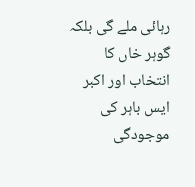رہائی ملے گی بلکہ گوہر خاں کا انتخاب اور اکبر ایس باہر کی موجودگی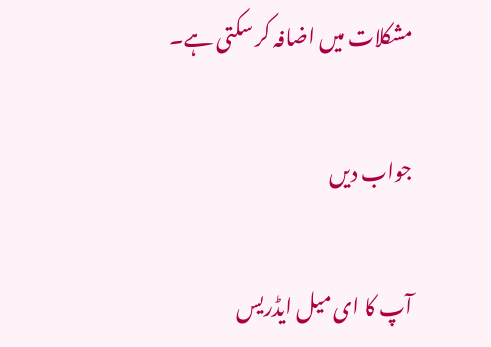مشکلات میں اضافہ کر سکتی ہے۔

جواب دیں

آپ کا ای میل ایڈریس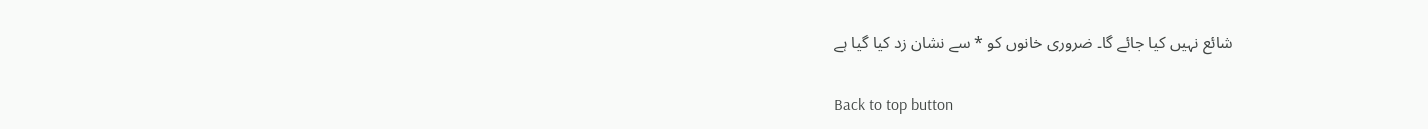شائع نہیں کیا جائے گا۔ ضروری خانوں کو * سے نشان زد کیا گیا ہے

Back to top button